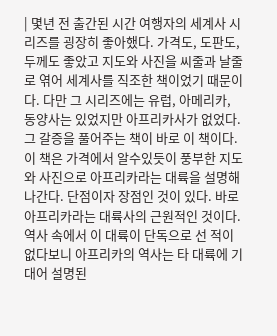| 몇년 전 출간된 시간 여행자의 세계사 시리즈를 굉장히 좋아했다. 가격도, 도판도, 두께도 좋았고 지도와 사진을 씨줄과 날줄로 엮어 세계사를 직조한 책이었기 때문이다. 다만 그 시리즈에는 유럽, 아메리카, 동양사는 있었지만 아프리카사가 없었다. 그 갈증을 풀어주는 책이 바로 이 책이다. 이 책은 가격에서 알수있듯이 풍부한 지도와 사진으로 아프리카라는 대륙을 설명해 나간다. 단점이자 장점인 것이 있다. 바로 아프리카라는 대륙사의 근원적인 것이다. 역사 속에서 이 대륙이 단독으로 선 적이 없다보니 아프리카의 역사는 타 대륙에 기대어 설명된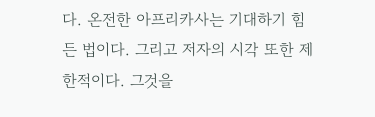다. 온전한 아프리카사는 기대하기 힘든 법이다. 그리고 저자의 시각 또한 제한적이다. 그것을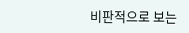비판적으로 보는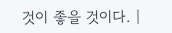것이 좋을 것이다. |